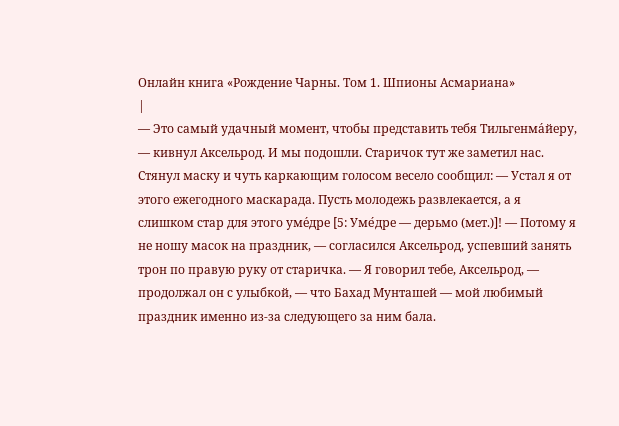Онлайн книга «Рождение Чарны. Том 1. Шпионы Асмариана»
|
— Это самый удачный момент, чтобы представить тебя Тильгенма́йеру, — кивнул Аксельрод. И мы подошли. Старичок тут же заметил нас. Стянул маску и чуть каркающим голосом весело сообщил: — Устал я от этого ежегодного маскарада. Пусть молодежь развлекается, а я слишком стар для этого уме́дре [5: Уме́дре — дерьмо (мет.)]! — Потому я не ношу масок на праздник, — согласился Аксельрод, успевший занять трон по правую руку от старичка. — Я говорил тебе, Аксельрод, — продолжал он с улыбкой, — что Бахад Мунташей — мой любимый праздник именно из-за следующего за ним бала.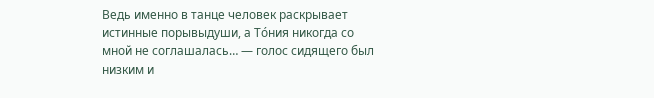Ведь именно в танце человек раскрывает истинные порывыдуши, а То́ния никогда со мной не соглашалась… — голос сидящего был низким и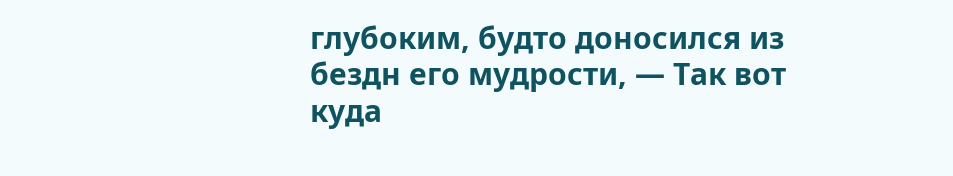глубоким, будто доносился из бездн его мудрости, — Так вот куда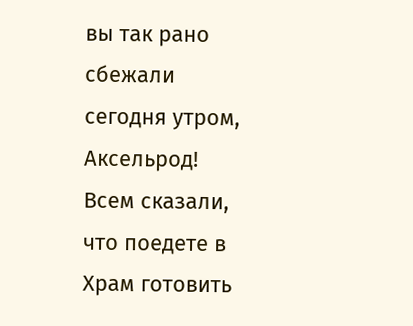вы так рано сбежали сегодня утром, Аксельрод! Всем сказали, что поедете в Храм готовить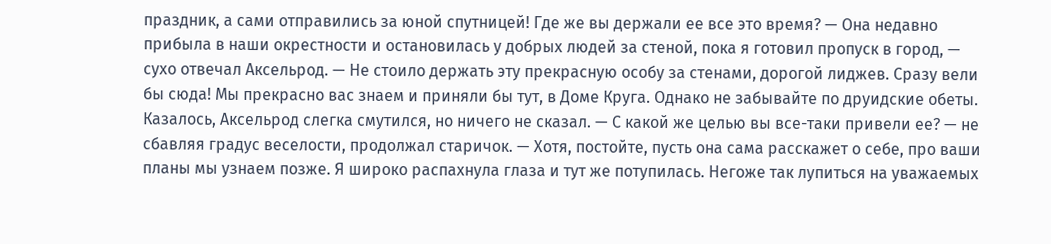праздник, а сами отправились за юной спутницей! Где же вы держали ее все это время? — Она недавно прибыла в наши окрестности и остановилась у добрых людей за стеной, пока я готовил пропуск в город, — сухо отвечал Аксельрод. — Не стоило держать эту прекрасную особу за стенами, дорогой лиджев. Сразу вели бы сюда! Мы прекрасно вас знаем и приняли бы тут, в Доме Круга. Однако не забывайте по друидские обеты. Казалось, Аксельрод слегка смутился, но ничего не сказал. — С какой же целью вы все-таки привели ее? — не сбавляя градус веселости, продолжал старичок. — Хотя, постойте, пусть она сама расскажет о себе, про ваши планы мы узнаем позже. Я широко распахнула глаза и тут же потупилась. Негоже так лупиться на уважаемых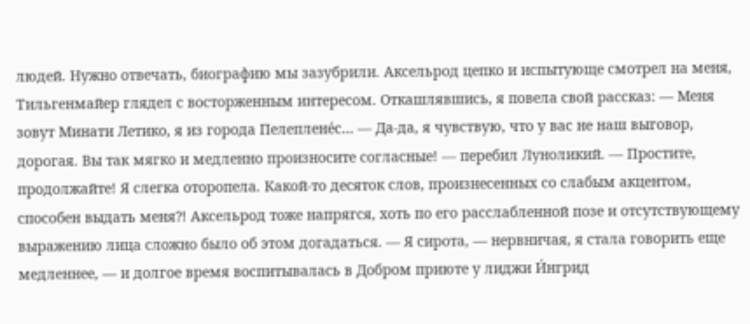людей. Нужно отвечать, биографию мы зазубрили. Аксельрод цепко и испытующе смотрел на меня, Тильгенмайер глядел с восторженным интересом. Откашлявшись, я повела свой рассказ: — Меня зовут Минати Летико, я из города Пелеплене́с… — Да-да, я чувствую, что у вас не наш выговор, дорогая. Вы так мягко и медленно произносите согласные! — перебил Луноликий. — Простите, продолжайте! Я слегка оторопела. Какой-то десяток слов, произнесенных со слабым акцентом, способен выдать меня⁈ Аксельрод тоже напрягся, хоть по его расслабленной позе и отсутствующему выражению лица сложно было об этом догадаться. — Я сирота, — нервничая, я стала говорить еще медленнее, — и долгое время воспитывалась в Добром приюте у лиджи И́нгрид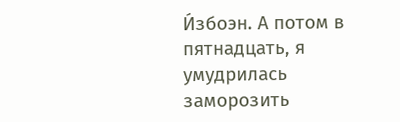И́збоэн. А потом в пятнадцать, я умудрилась заморозить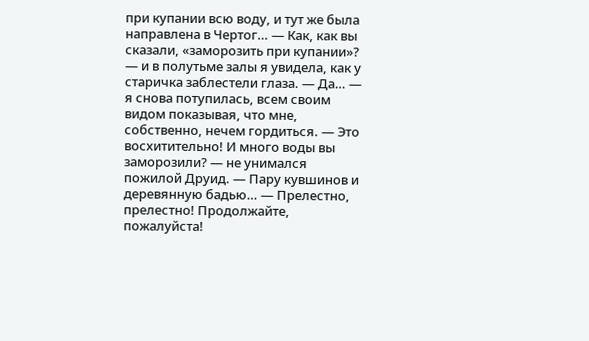при купании всю воду, и тут же была направлена в Чертог… — Как, как вы сказали, «заморозить при купании»? — и в полутьме залы я увидела, как у старичка заблестели глаза. — Да… — я снова потупилась, всем своим видом показывая, что мне, собственно, нечем гордиться. — Это восхитительно! И много воды вы заморозили? — не унимался пожилой Друид. — Пару кувшинов и деревянную бадью… — Прелестно, прелестно! Продолжайте, пожалуйста!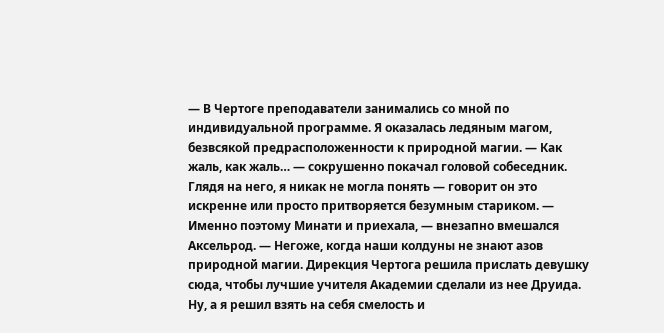— В Чертоге преподаватели занимались со мной по индивидуальной программе. Я оказалась ледяным магом, безвсякой предрасположенности к природной магии. — Как жаль, как жаль… — сокрушенно покачал головой собеседник. Глядя на него, я никак не могла понять — говорит он это искренне или просто притворяется безумным стариком. — Именно поэтому Минати и приехала, — внезапно вмешался Аксельрод. — Негоже, когда наши колдуны не знают азов природной магии. Дирекция Чертога решила прислать девушку сюда, чтобы лучшие учителя Академии сделали из нее Друида. Ну, а я решил взять на себя смелость и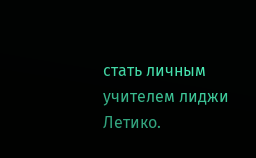стать личным учителем лиджи Летико.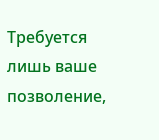Требуется лишь ваше позволение,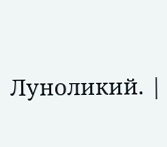Луноликий. |